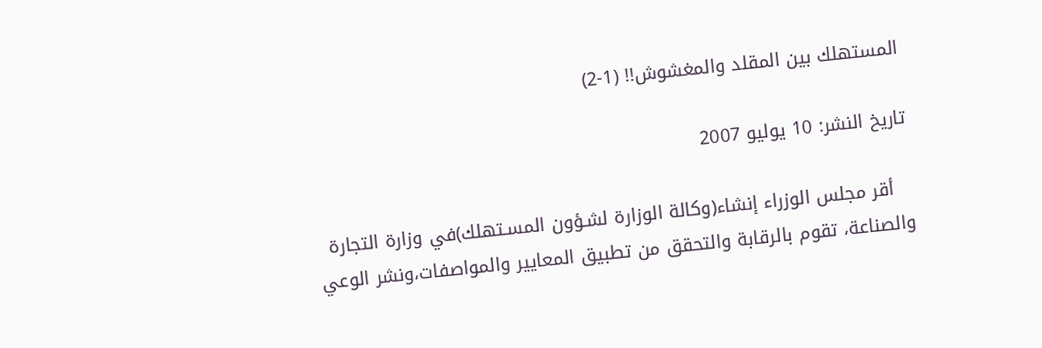المستهلك بين المقلد والمغشوش!! (1-2)

تاريخ النشر: 10 يوليو 2007

   أقر مجلس الوزراء إنشاء(وكالة الوزارة لشـؤون المسـتهلك)في وزارة التجارة والصناعة، تقوم بالرقابة والتحقق من تطبيق المعايير والمواصفات،ونشر الوعي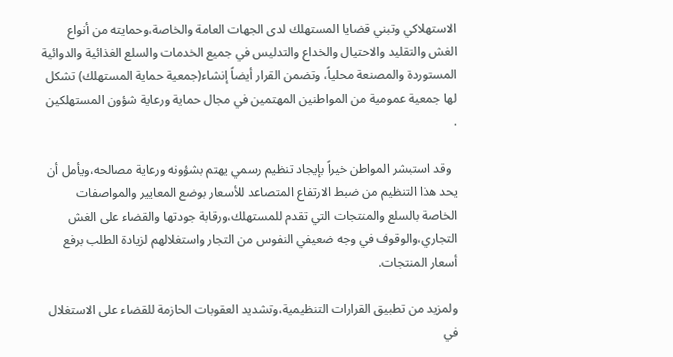الاستهلاكي وتبني قضايا المستهلك لدى الجهات العامة والخاصة،وحمايته من أنواع الغش والتقليد والاحتيال والخداع والتدليس في جميع الخدمات والسلع الغذائية والدوائية المستوردة والمصنعة محلياً، وتضمن القرار أيضاً إنشاء(جمعية حماية المستهلك) تشكل لها جمعية عمومية من المواطنين المهتمين في مجال حماية ورعاية شؤون المستهلكين .

  وقد استبشر المواطن خيراً بإيجاد تنظيم رسمي يهتم بشؤونه ورعاية مصالحه،ويأمل أن يحد هذا التنظيم من ضبط الارتفاع المتصاعد للأسعار بوضع المعايير والمواصفات الخاصة بالسلع والمنتجات التي تقدم للمستهلك،ورقابة جودتها والقضاء على الغش التجاري،والوقوف في وجه ضعيفي النفوس من التجار واستغلالهم لزيادة الطلب برفع أسعار المنتجات.

ولمزيد من تطبيق القرارات التنظيمية،وتشديد العقوبات الحازمة للقضاء على الاستغلال في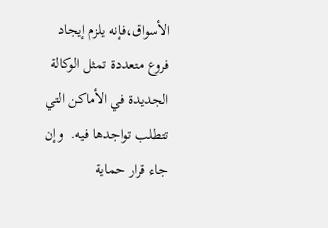الأسواق،فإنه يلزم إيجاد فروع متعددة تمثل الوكالة الجديدة في الأماكن التي تتطلب تواجدها فيه.  وإن جاء قرار حماية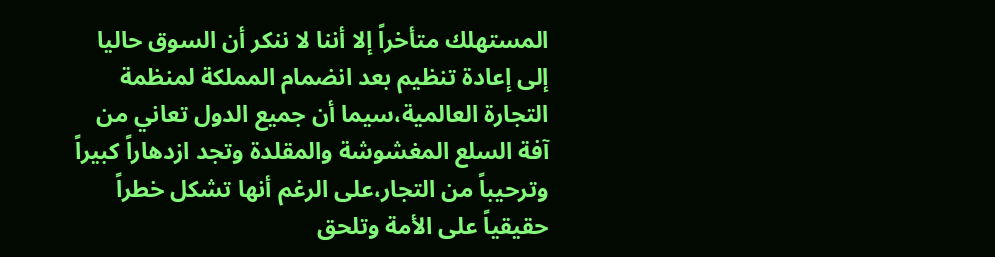المستهلك متأخراً إلا أننا لا ننكر أن السوق حاليا إلى إعادة تنظيم بعد انضمام المملكة لمنظمة التجارة العالمية،سيما أن جميع الدول تعاني من آفة السلع المغشوشة والمقلدة وتجد ازدهاراً كبيراً وترحيباً من التجار،على الرغم أنها تشكل خطراً حقيقياً على الأمة وتلحق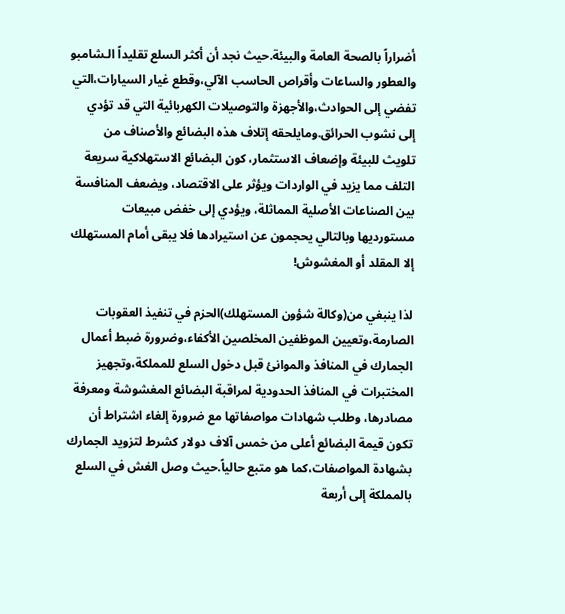أضراراً بالصحة العامة والبيئة.حيث نجد أن أكثر السلع تقليداً الـشامبو والعطور والساعات وأقراص الحاسب الآلي،وقطع غيار السيارات،التي تفضي إلى الحوادث،والأجهزة والتوصيلات الكهربائية التي قد تؤدي إلى نشوب الحرائق.ومايلحقه إتلاف هذه البضائع والأصناف من تلويث للبيئة وإضعاف الاستثمار، كون البضائع الاستهلاكية سريعة التلف مما يزيد في الواردات ويؤثر على الاقتصاد، ويضعف المنافسة بين الصناعات الأصلية المماثلة، ويؤدي إلى خفض مبيعات مستورديها وبالتالي يحجمون عن استيرادها فلا يبقى أمام المستهلك إلا المقلد أو المغشوش!

لذا ينبغي من(وكالة شؤون المستهلك)الحزم في تنفيذ العقوبات الصارمة،وتعيين الموظفين المخلصين الأكفاء،وضرورة ضبط أعمال الجمارك في المنافذ والموانئ قبل دخول السلع للمملكة،وتجهيز المختبرات في المنافذ الحدودية لمراقبة البضائع المغشوشة ومعرفة مصادرها، وطلب شهادات مواصفاتها مع ضرورة إلغاء اشتراط أن تكون قيمة البضائع أعلى من خمس آلاف دولار كشرط لتزويد الجمارك بشهادة المواصفات،كما هو متبع حالياً.حيث وصل الغش في السلع بالمملكة إلى أربعة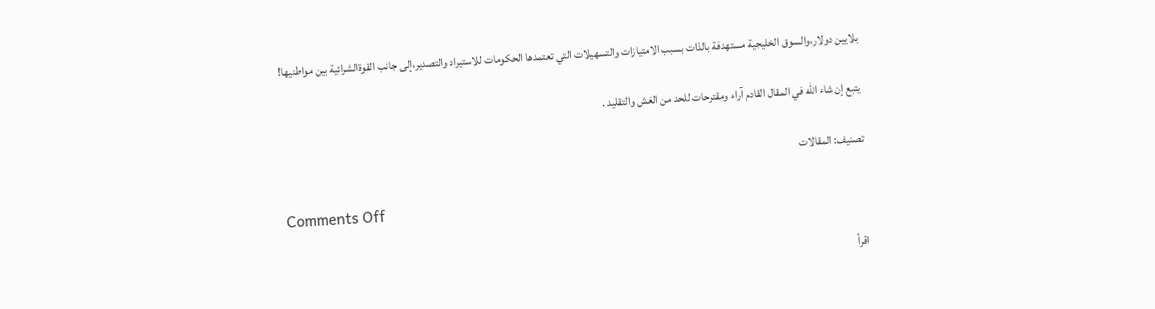بلايين دولار،والسوق الخليجية مستهدفة بالذات بسبب الامتيازات والتسهيلات التي تعتمدها الحكومات للاستيراد والتصدير،إلى جانب القوةالشرائية بين مواطنيها!

يتبع إن شاء الله في المقال القادم آراء ومقترحات للحد من الغش والتقليد .

تصنيف: المقالات

Comments Off

اقرأ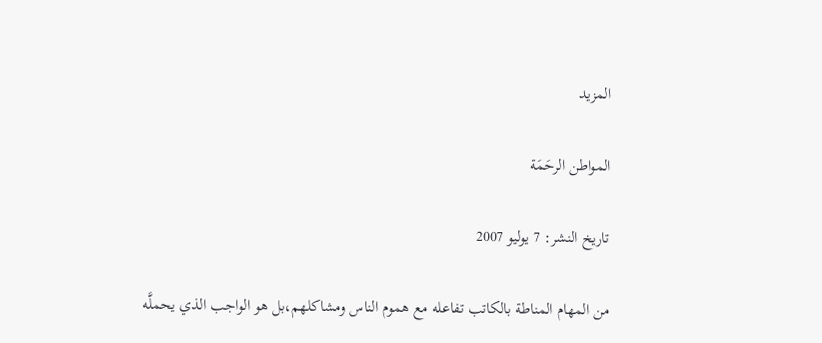المزيد

المواطن الرحَمَة

تاريخ النشر: 7 يوليو 2007

من المهام المناطة بالكاتب تفاعله مع هموم الناس ومشاكلهم،بل هو الواجب الذي يحملَّه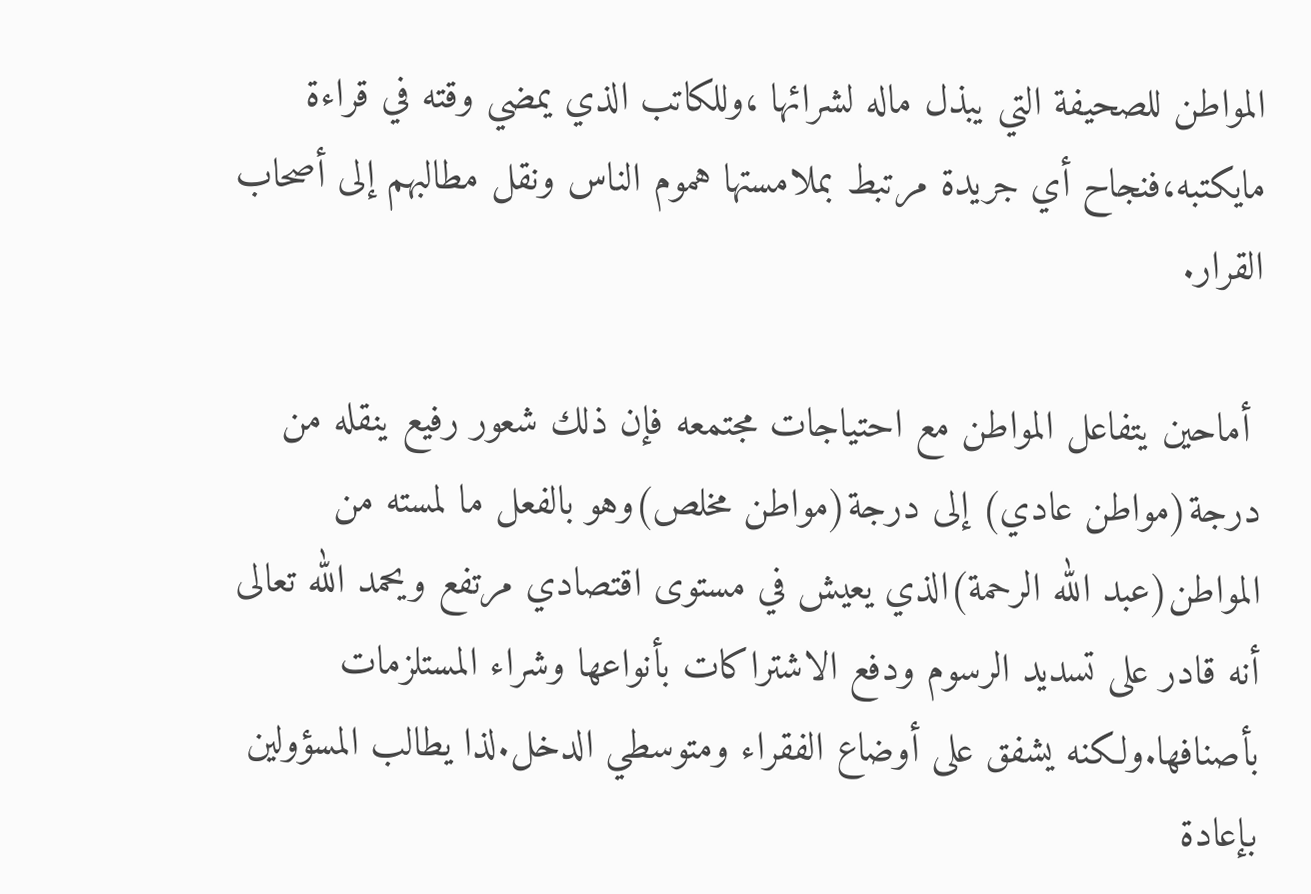المواطن للصحيفة التي يبذل ماله لشرائها ،وللكاتب الذي يمضي وقته في قراءة مايكتبه،فنجاح أي جريدة مرتبط بملامستها هموم الناس ونقل مطالبهم إلى أصحاب القرار.

 أماحين يتفاعل المواطن مع احتياجات مجتمعه فإن ذلك شعور رفيع ينقله من درجة(مواطن عادي) إلى درجة(مواطن مخلص)وهو بالفعل ما لمسته من المواطن(عبد الله الرحمة)الذي يعيش في مستوى اقتصادي مرتفع ويحمد الله تعالى أنه قادر على تسديد الرسوم ودفع الاشتراكات بأنواعها وشراء المستلزمات بأصنافها.ولكنه يشفق على أوضاع الفقراء ومتوسطي الدخل.لذا يطالب المسؤولين بإعادة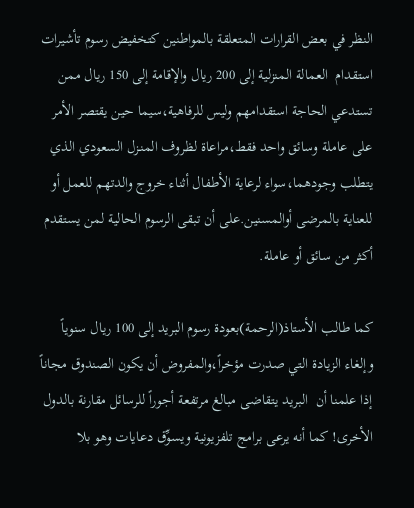النظر في بعض القرارات المتعلقة بالمواطنين كتخفيض رسوم تأشيرات استقدام  العمالة المنزلية إلى 200 ريال والإقامة إلى 150 ريال ممن تستدعي الحاجة استقدامهم وليس للرفاهية،سيما حين يقتصر الأمر على عاملة وسائق واحد فقط،مراعاة لظروف المنـزل السعودي الذي يتطلب وجودهما،سواء لرعاية الأطفال أثناء خروج والدتهم للعمل أو للعناية بالمرضى أوالمسنين.على أن تبقى الرسوم الحالية لمن يستقدم أكثر من سائق أو عاملة.

كما طالب الأستاذ(الرحمة)بعودة رسوم البريد إلى 100 ريال سنوياً وإلغاء الزيادة التي صدرت مؤخراً،والمفروض أن يكون الصندوق مجاناً إذا علمنا أن  البريد يتقاضى مبالغ مرتفعة أجوراً للرسائل مقارنة بالدول الأخرى! كما أنه يرعى برامج تلفزيونية ويسوِّق دعايات وهو بلا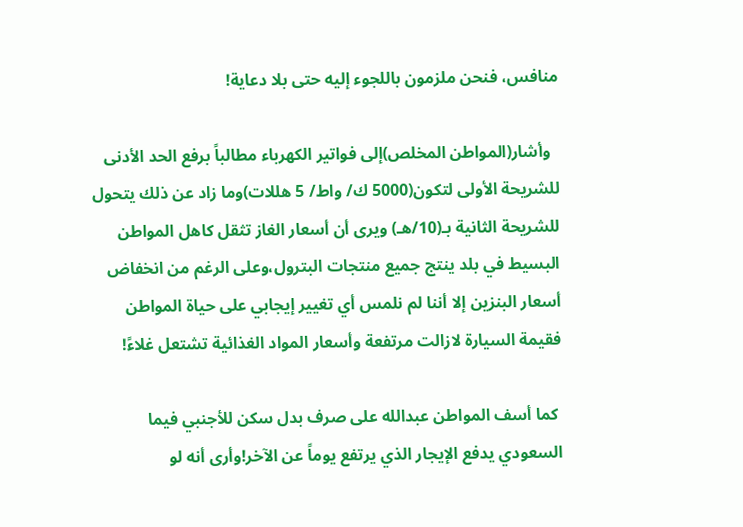منافس، فنحن ملزمون باللجوء إليه حتى بلا دعاية!

  وأشار(المواطن المخلص)إلى فواتير الكهرباء مطالباً برفع الحد الأدنى للشريحة الأولى لتكون(5000 ك/ واط/ 5 هللات)وما زاد عن ذلك يتحول للشريحة الثانية بـ(10/هـ) ويرى أن أسعار الغاز تثقل كاهل المواطن البسيط في بلد ينتج جميع منتجات البترول،وعلى الرغم من انخفاض أسعار البنزين إلا أننا لم نلمس أي تغيير إيجابي على حياة المواطن فقيمة السيارة لازالت مرتفعة وأسعار المواد الغذائية تشتعل غلاءً!

 كما أسف المواطن عبدالله على صرف بدل سكن للأجنبي فيما السعودي يدفع الإيجار الذي يرتفع يوماً عن الآخر!وأرى أنه لو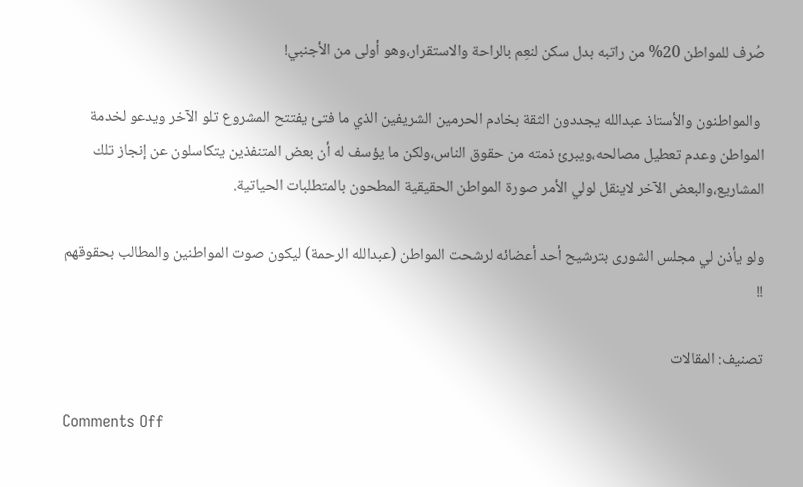صُرف للمواطن 20% من راتبه بدل سكن لنعِم بالراحة والاستقرار،وهو أولى من الأجنبي!

 والمواطنون والأستاذ عبدالله يجددون الثقة بخادم الحرمين الشريفين الذي ما فتئ يفتتح المشروع تلو الآخر ويدعو لخدمة المواطن وعدم تعطيل مصالحه،ويبرئ ذمته من حقوق الناس،ولكن ما يؤسف له أن بعض المتنفذين يتكاسلون عن إنجاز تلك المشاريع،والبعض الآخر لاينقل لولي الأمر صورة المواطن الحقيقية المطحون بالمتطلبات الحياتية.

ولو يأذن لي مجلس الشورى بترشيح أحد أعضائه لرشحت المواطن (عبدالله الرحمة) ليكون صوت المواطنين والمطالب بحقوقهم !!

تصنيف: المقالات

Comments Off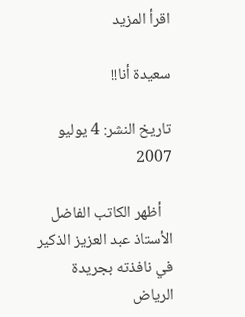اقرأ المزيد

سعيدة أنا!!

تاريخ النشر: 4 يوليو 2007

   أظهر الكاتب الفاضل الأستاذ عبد العزيز الذكير في نافذته بجريدة الرياض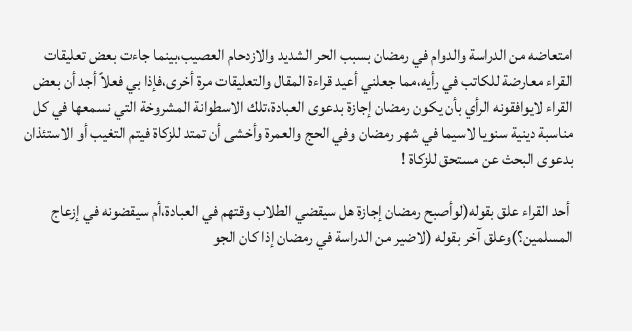امتعاضه من الدراسة والدوام في رمضان بسبب الحر الشديد والازدحام العصيب،بينما جاءت بعض تعليقات القراء معارضة للكاتب في رأيه،مما جعلني أعيد قراءة المقال والتعليقات مرة أخرى،فإذا بي فعلاً أجد أن بعض القراء لايوافقونه الرأي بأن يكون رمضان إجازة بدعوى العبادة،تلك الاسطوانة المشروخة التي نسمعها في كل مناسبة دينية سنويا لاسيما في شهر رمضان وفي الحج والعمرة وأخشى أن تمتد للزكاة فيتم التغيب أو الاستئذان بدعوى البحث عن مستحق للزكاة !

 أحد القراء علق بقوله(لوأصبح رمضان إجازة هل سيقضي الطلاب وقتهم في العبادة،أم سيقضونه في إزعاج المسلمين؟)وعلق آخر بقوله (لاضير من الدراسة في رمضان إذا كان الجو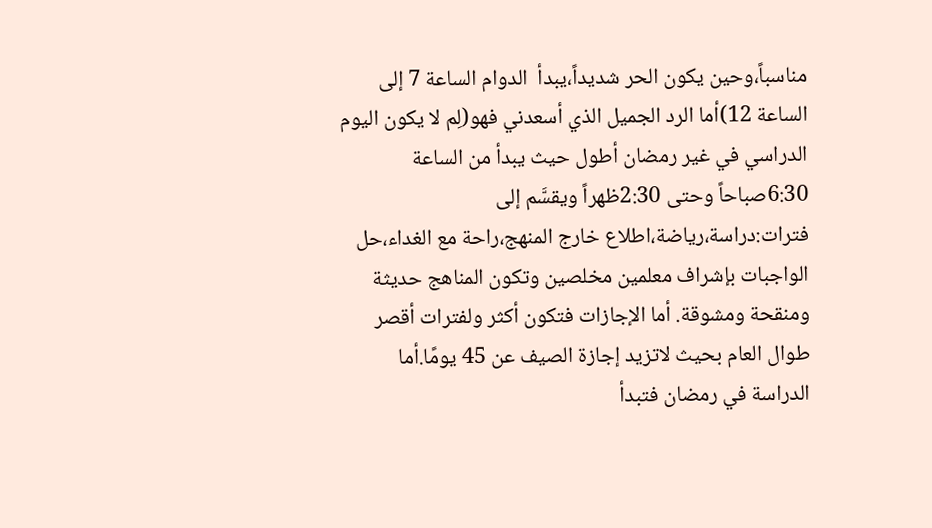مناسباً،وحين يكون الحر شديداً،يبدأ  الدوام الساعة 7 إلى الساعة 12)أما الرد الجميل الذي أسعدني فهو(لِم لا يكون اليوم الدراسي في غير رمضان أطول حيث يبدأ من الساعة 6:30صباحاً وحتى 2:30ظهراً ويقسَّم إلى فترات:دراسة،رياضة،اطلاع خارج المنهج،راحة مع الغداء،حل الواجبات بإشراف معلمين مخلصين وتكون المناهج حديثة ومنقحة ومشوقة. أما الإجازات فتكون أكثر ولفترات أقصر طوال العام بحيث لاتزيد إجازة الصيف عن 45 يومًا.أما الدراسة في رمضان فتبدأ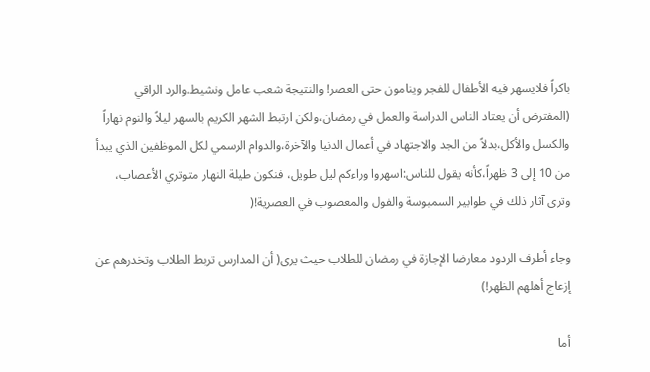باكراً فلايسهر فيه الأطفال للفجر وينامون حتى العصر! والنتيجة شعب عامل ونشيط.والرد الراقي (المفترض أن يعتاد الناس الدراسة والعمل في رمضان،ولكن ارتبط الشهر الكريم بالسهر ليلاً والنوم نهاراً والكسل والأكل،بدلاً من الجد والاجتهاد في أعمال الدنيا والآخرة،والدوام الرسمي لكل الموظفين الذي يبدأ من 10 إلى 3 ظهراً،كأنه يقول للناس:اسهروا وراءكم ليل طويل، فنكون طيلة النهار متوتري الأعصاب، وترى آثار ذلك في طوابير السمبوسة والفول والمعصوب في العصرية!(

وجاء أطرف الردود معارضا الإجازة في رمضان للطلاب حيث يرى( أن المدارس تربط الطلاب وتخدرهم عن إزعاج أهلهم الظهر!)

أما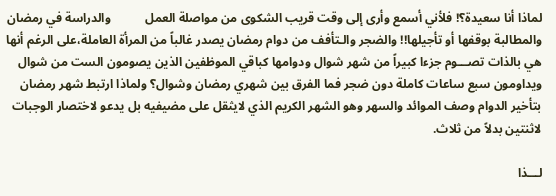لماذا أنا سعيدة؟! فلأني أسمع وأرى إلى وقت قريب الشكوى من مواصلة العمل           والدراسة في رمضان والمطالبة بوقفها أو تأجيلها!! والضجر والـتأفف من دوام رمضان يصدر غالباً من المرأة العاملة،على الرغم أنها هي بالذات تصـــوم جزءا كبيراً من شهر شوال ودوامها كباقي الموظفين الذين يصومون الست من شوال ويداومون سبع ساعات كاملة دون ضجر فما الفرق بين شهري رمضان وشوال؟ ولماذا ارتبط شهر رمضان بتأخير الدوام وصف الموائد والسهر وهو الشهر الكريم الذي لايثقل على مضيفيه بل يدعو لاختصار الوجبات لاثنتين بدلاً من ثلاث.

لـــذا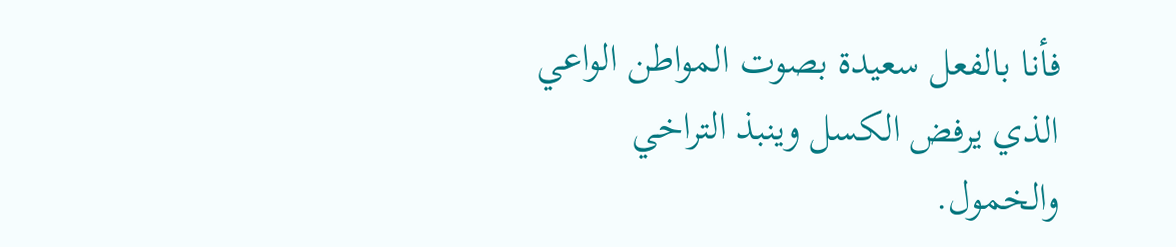فأنا بالفعل سعيدة بصوت المواطن الواعي الذي يرفض الكسل وينبذ التراخي والخمول.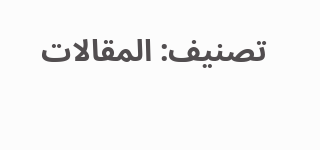تصنيف: المقالات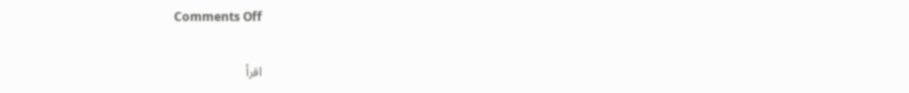Comments Off

اقرأ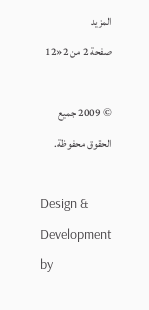المزيد
صفحة 2 من 2«12

© 2009 جميع الحقوق محفوظة.

Design & Development by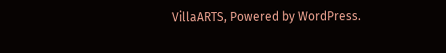VillaARTS, Powered by WordPress.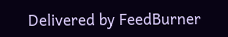Delivered by FeedBurner